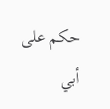حكم على أبي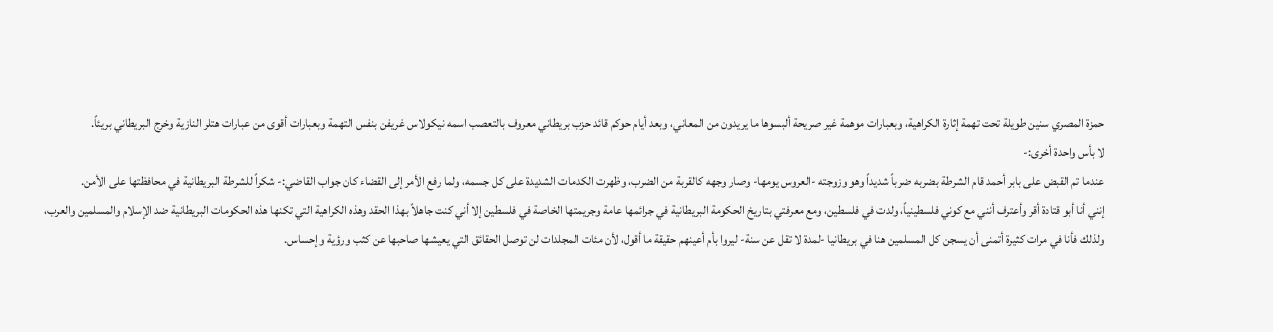حمزة المصري سنين طويلة تحت تهمة إثارة الكراهية، وبعبارات موهمة غير صريحة ألبسوها ما يريدون من المعاني، وبعد أيام حوكم قائد حزب بريطاني معروف بالتعصب اسمه نيكولاس غريفن بنفس التهمة وبعبارات أقوى من عبارات هتلر النازية وخرج البريطاني بريئاً.
لا بأس واحدة أخرى:-
عندما تم القبض على بابر أحمد قام الشرطة بضربه ضرباً شديداً وهو وزوجته -العروس يومها- وصار وجهه كالقربة من الضرب، وظهرت الكدمات الشديدة على كل جسمه، ولما رفع الأمر إلى القضاء كان جواب القاضي:- شكراً للشرطة البريطانية في محافظتها على الأمن.
إنني أنا أبو قتادة أقر وأعترف أنني مع كوني فلسطينياً، ولدت في فلسطين، ومع معرفتي بتاريخ الحكومة البريطانية في جرائمها عامة وجريمتها الخاصة في فلسطين إلا أني كنت جاهلاً بهذا الحقد وهذه الكراهية التي تكنها هذه الحكومات البريطانية ضد الإسلام والمسلمين والعرب، ولذلك فأنا في مرات كثيرة أتمنى أن يسجن كل المسلمين هنا في بريطانيا -لمدة لا تقل عن سنة- ليروا بأم أعينهم حقيقة ما أقول، لأن مئات المجلدات لن توصل الحقائق التي يعيشها صاحبها عن كثب ورؤية وإحساس.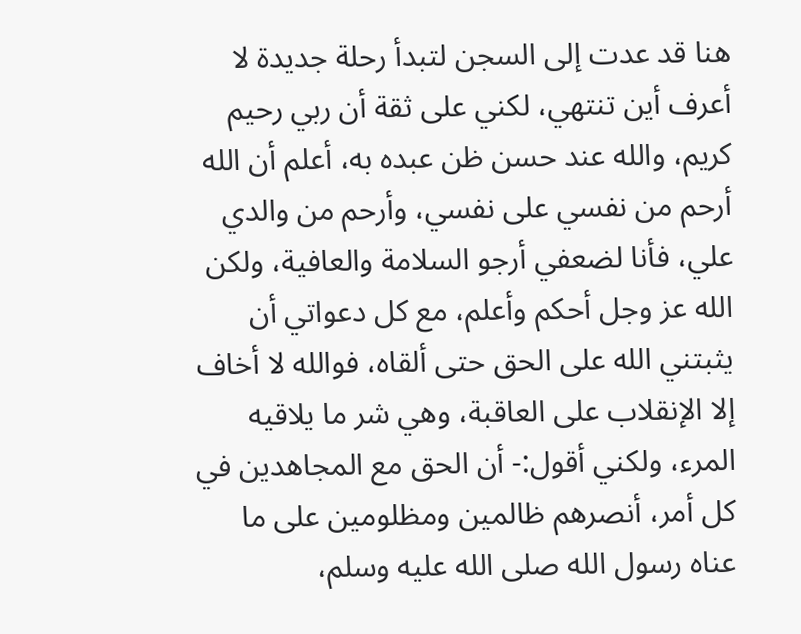هنا قد عدت إلى السجن لتبدأ رحلة جديدة لا أعرف أين تنتهي، لكني على ثقة أن ربي رحيم كريم، والله عند حسن ظن عبده به، أعلم أن الله أرحم من نفسي على نفسي، وأرحم من والدي علي، فأنا لضعفي أرجو السلامة والعافية، ولكن الله عز وجل أحكم وأعلم، مع كل دعواتي أن يثبتني الله على الحق حتى ألقاه، فوالله لا أخاف إلا الإنقلاب على العاقبة، وهي شر ما يلاقيه المرء، ولكني أقول:- أن الحق مع المجاهدين في كل أمر، أنصرهم ظالمين ومظلومين على ما عناه رسول الله صلى الله عليه وسلم،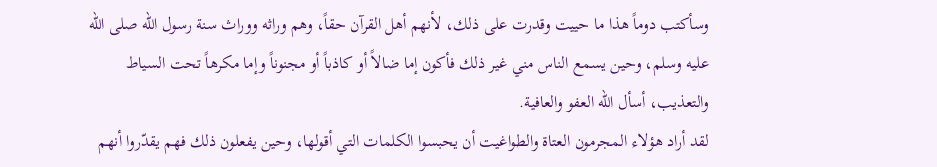وسأكتب دوماً هذا ما حييت وقدرت على ذلك، لأنهم أهل القرآن حقاً، وهم وراثه ووراث سنة رسول الله صلى الله عليه وسلم، وحين يسمع الناس مني غير ذلك فأكون إما ضالاً أو كاذباً أو مجنوناً وإما مكرهاً تحت السياط والتعذيب، أسأل الله العفو والعافية.
لقد أراد هؤلاء المجرمون العتاة والطواغيت أن يحبسوا الكلمات التي أقولها، وحين يفعلون ذلك فهم يقدّروا أنهم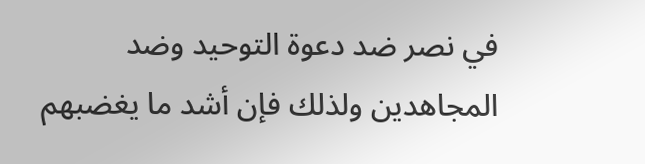في نصر ضد دعوة التوحيد وضد المجاهدين ولذلك فإن أشد ما يغضبهم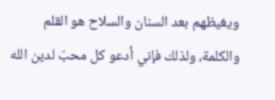ويغيظهم بعد السنان والسلاح هو القلم والكلمة، ولذلك فإني أدعو كل محبّ لدين الله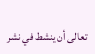تعالى أن ينشط في نشر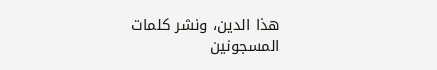هذا الدين، ونشر كلمات المسجونين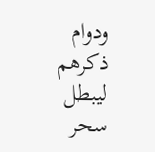ودوام ذكرهم ليبطل سحر